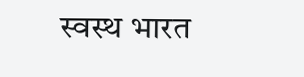स्वस्थ भारत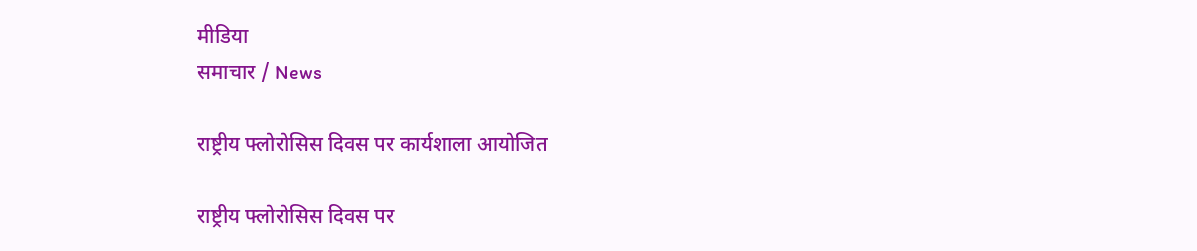मीडिया
समाचार / News

राष्ट्रीय फ्लोरोसिस दिवस पर कार्यशाला आयोजित

राष्ट्रीय फ्लोरोसिस दिवस पर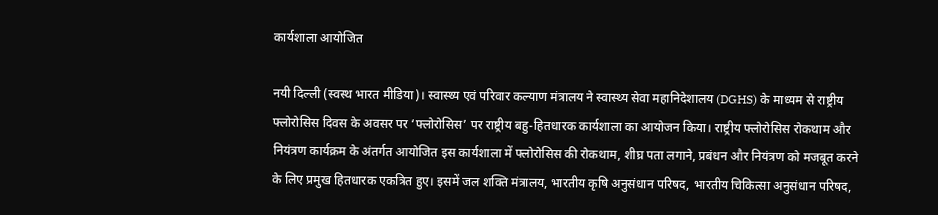कार्यशाला आयोजित

नयी दिल्ली (स्वस्थ भारत मीडिया)। स्वास्थ्य एवं परिवार कल्याण मंत्रालय ने स्वास्थ्य सेवा महानिदेशालय (DGHS) के माध्यम से राष्ट्रीय फ्लोरोसिस दिवस के अवसर पर ‘फ्लोरोसिस’ पर राष्ट्रीय बहु-हितधारक कार्यशाला का आयोजन किया। राष्ट्रीय फ्लोरोसिस रोकथाम और नियंत्रण कार्यक्रम के अंतर्गत आयोजित इस कार्यशाला में फ्लोरोसिस की रोकथाम, शीघ्र पता लगाने, प्रबंधन और नियंत्रण को मजबूत करने के लिए प्रमुख हितधारक एकत्रित हुए। इसमें जल शक्ति मंत्रालय, भारतीय कृषि अनुसंधान परिषद, भारतीय चिकित्सा अनुसंधान परिषद,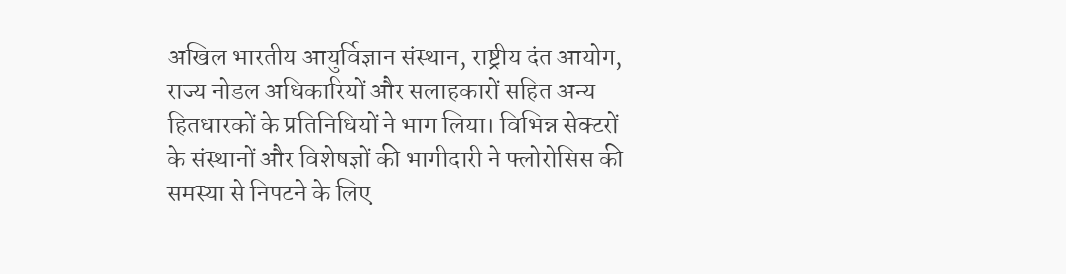अखिल भारतीय आयुर्विज्ञान संस्‍थान, राष्ट्रीय दंत आयोग, राज्य नोडल अधिकारियों और सलाहकारों सहित अन्य हितधारकों के प्रतिनिधियों ने भाग लिया। विभिन्न सेक्‍टरों के संस्थानों और विशेषज्ञों की भागीदारी ने फ्लोरोसिस की समस्या से निपटने के लिए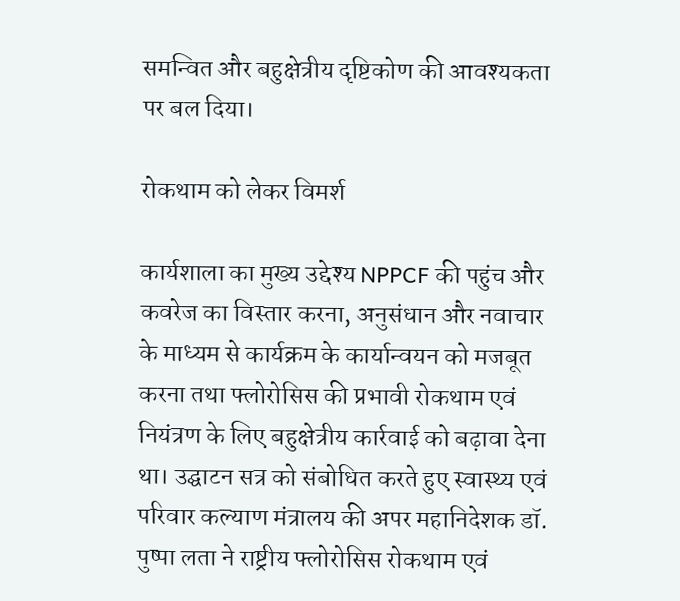समन्वित और बहुक्षेत्रीय दृष्टिकोण की आवश्यकता पर बल दिया।

रोकथाम को लेकर विमर्श

कार्यशाला का मुख्य उद्देश्य NPPCF की पहुंच और कवरेज का विस्तार करना, अनुसंधान और नवाचार के माध्यम से कार्यक्रम के कार्यान्वयन को मजबूत करना तथा फ्लोरोसिस की प्रभावी रोकथाम एवं नियंत्रण के लिए बहुक्षेत्रीय कार्रवाई को बढ़ावा देना था। उद्घाटन सत्र को संबोधित करते हुए स्वास्थ्य एवं परिवार कल्याण मंत्रालय की अपर महानिदेशक डॉ. पुष्पा लता ने राष्ट्रीय फ्लोरोसिस रोकथाम एवं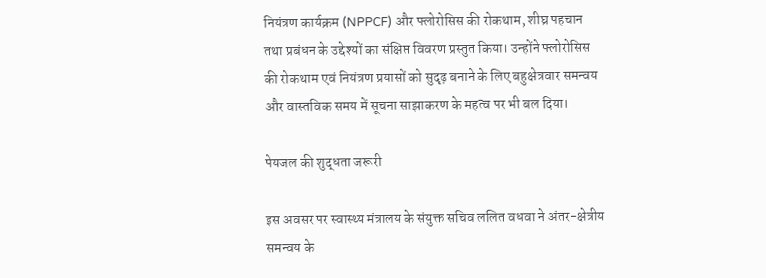नियंत्रण कार्यक्रम (NPPCF) और फ्लोरोसिस की रोकथाम, शीघ्र पहचान तथा प्रबंधन के उद्देश्यों का संक्षिप्त विवरण प्रस्तुत किया। उन्होंने फ्लोरोसिस की रोकथाम एवं नियंत्रण प्रयासों को सुदृढ़ बनाने के लिए बहुक्षेत्रवार समन्वय और वास्तविक समय में सूचना साझाकरण के महत्व पर भी बल दिया।

पेयजल की शुद्धता जरूरी

इस अवसर पर स्वास्थ्य मंत्रालय के संयुक्त सचिव ललित वधवा ने अंतर-क्षेत्रीय समन्वय के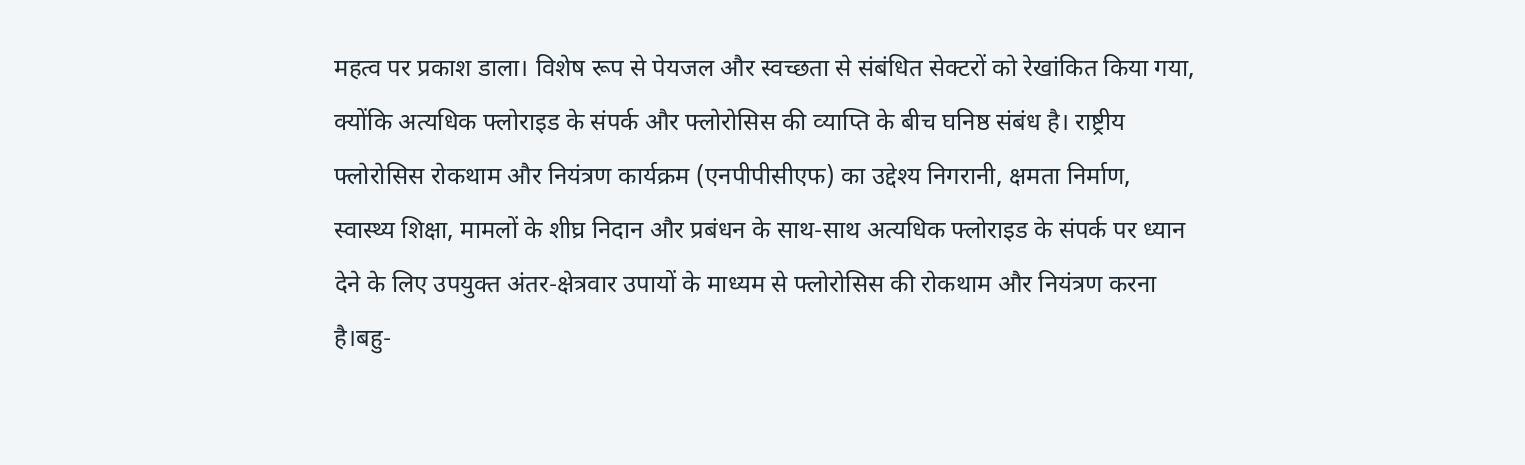महत्व पर प्रकाश डाला। विशेष रूप से पेयजल और स्वच्छता से संबंधित सेक्‍टरों को रेखांकित किया गया, क्योंकि अत्यधिक फ्लोराइड के संपर्क और फ्लोरोसिस की व्‍याप्ति के बीच घनिष्ठ संबंध है। राष्ट्रीय फ्लोरोसिस रोकथाम और नियंत्रण कार्यक्रम (एनपीपीसीएफ) का उद्देश्य निगरानी, क्षमता निर्माण, स्वास्थ्य शिक्षा, मामलों के शीघ्र निदान और प्रबंधन के साथ-साथ अत्यधिक फ्लोराइड के संपर्क पर ध्‍यान देने के लिए उपयुक्त अंतर-क्षेत्रवार उपायों के माध्यम से फ्लोरोसिस की रोकथाम और नियंत्रण करना है।बहु-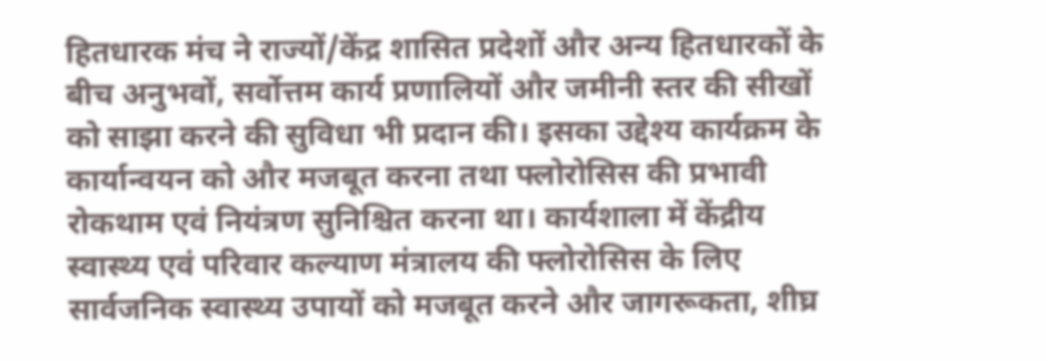हितधारक मंच ने राज्यों/केंद्र शासित प्रदेशों और अन्य हितधारकों के बीच अनुभवों, सर्वोत्तम कार्य प्रणालियों और जमीनी स्तर की सीखों को साझा करने की सुविधा भी प्रदान की। इसका उद्देश्य कार्यक्रम के कार्यान्वयन को और मजबूत करना तथा फ्लोरोसिस की प्रभावी रोकथाम एवं नियंत्रण सुनिश्चित करना था। कार्यशाला में केंद्रीय स्वास्थ्य एवं परिवार कल्याण मंत्रालय की फ्लोरोसिस के लिए सार्वजनिक स्वास्थ्य उपायों को मजबूत करने और जागरूकता, शीघ्र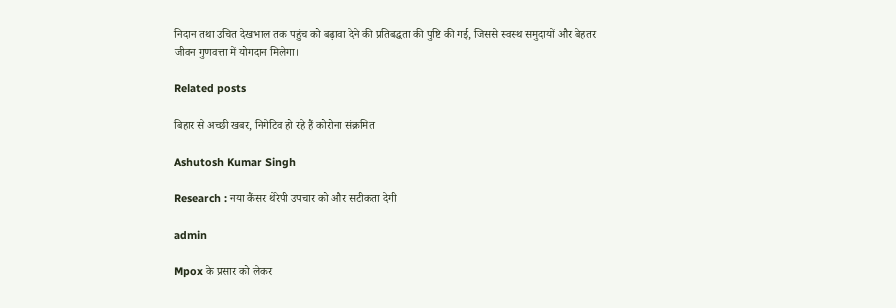निदान तथा उचित देखभाल तक पहुंच को बढ़ावा देने की प्रतिबद्धता की पुष्टि की गई, जिससे स्वस्थ समुदायों और बेहतर जीवन गुणवत्ता में योगदान मिलेगा।

Related posts

बिहार से अच्छी खबर, निगेटिव हो रहे हैं कोरोना संक्रमित

Ashutosh Kumar Singh

Research : नया कैंसर थेरेपी उपचार को और सटीकता देगी

admin

Mpox के प्रसार को लेकर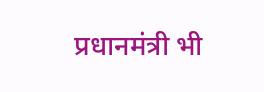प्रधानमंत्री भी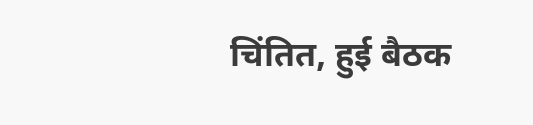चिंतित, हुई बैठक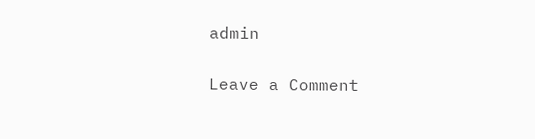admin

Leave a Comment